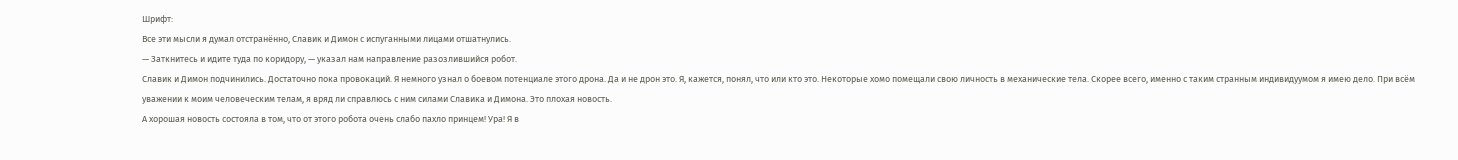Шрифт:
Все эти мысли я думал отстранённо, Славик и Димон с испуганными лицами отшатнулись.
— Заткнитесь и идите туда по коридору, — указал нам направление разозлившийся робот.
Славик и Димон подчинились. Достаточно пока провокаций. Я немного узнал о боевом потенциале этого дрона. Да и не дрон это. Я, кажется, понял, что или кто это. Некоторые хомо помещали свою личность в механические тела. Скорее всего, именно с таким странным индивидуумом я имею дело. При всём уважении к моим человеческим телам, я вряд ли справлюсь с ним силами Славика и Димона. Это плохая новость.
А хорошая новость состояла в том, что от этого робота очень слабо пахло принцем! Ура! Я в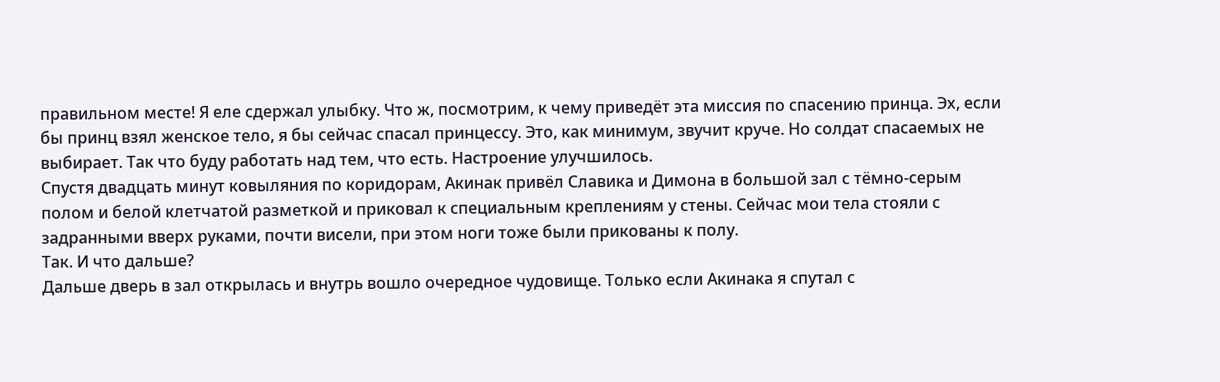правильном месте! Я еле сдержал улыбку. Что ж, посмотрим, к чему приведёт эта миссия по спасению принца. Эх, если бы принц взял женское тело, я бы сейчас спасал принцессу. Это, как минимум, звучит круче. Но солдат спасаемых не выбирает. Так что буду работать над тем, что есть. Настроение улучшилось.
Спустя двадцать минут ковыляния по коридорам, Акинак привёл Славика и Димона в большой зал с тёмно-серым полом и белой клетчатой разметкой и приковал к специальным креплениям у стены. Сейчас мои тела стояли с задранными вверх руками, почти висели, при этом ноги тоже были прикованы к полу.
Так. И что дальше?
Дальше дверь в зал открылась и внутрь вошло очередное чудовище. Только если Акинака я спутал с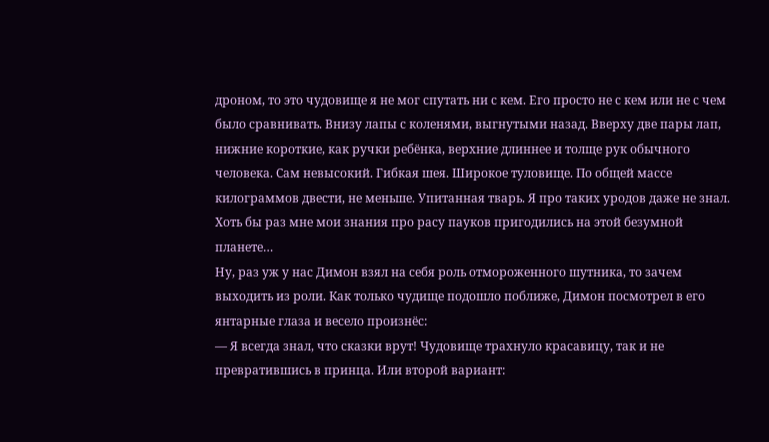дроном, то это чудовище я не мог спутать ни с кем. Его просто не с кем или не с чем было сравнивать. Внизу лапы с коленями, выгнутыми назад. Вверху две пары лап, нижние короткие, как ручки ребёнка, верхние длиннее и толще рук обычного человека. Сам невысокий. Гибкая шея. Широкое туловище. По общей массе килограммов двести, не меньше. Упитанная тварь. Я про таких уродов даже не знал. Хоть бы раз мне мои знания про расу пауков пригодились на этой безумной планете…
Ну, раз уж у нас Димон взял на себя роль отмороженного шутника, то зачем выходить из роли. Как только чудище подошло поближе, Димон посмотрел в его янтарные глаза и весело произнёс:
— Я всегда знал, что сказки врут! Чудовище трахнуло красавицу, так и не превратившись в принца. Или второй вариант: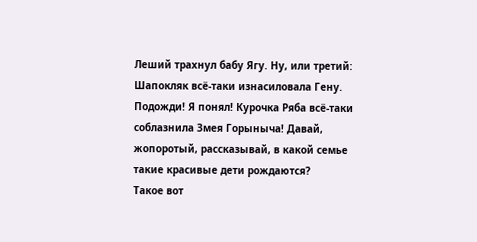Леший трахнул бабу Ягу. Ну, или третий: Шапокляк всё-таки изнасиловала Гену. Подожди! Я понял! Курочка Ряба всё-таки соблазнила Змея Горыныча! Давай, жопоротый, рассказывай, в какой семье такие красивые дети рождаются?
Такое вот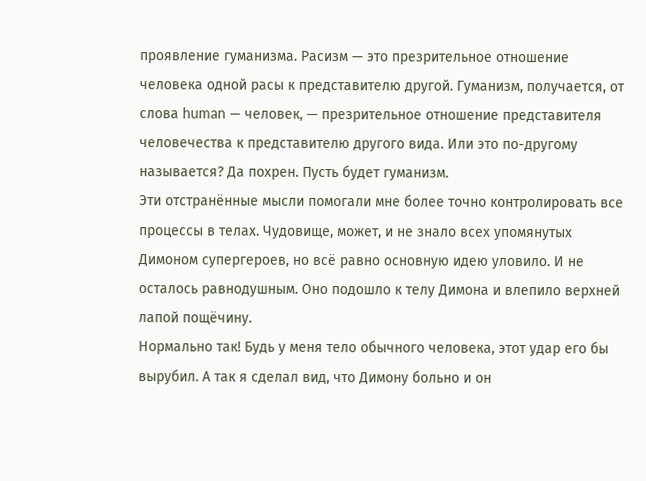проявление гуманизма. Расизм — это презрительное отношение человека одной расы к представителю другой. Гуманизм, получается, от слова human — человек, — презрительное отношение представителя человечества к представителю другого вида. Или это по-другому называется? Да похрен. Пусть будет гуманизм.
Эти отстранённые мысли помогали мне более точно контролировать все процессы в телах. Чудовище, может, и не знало всех упомянутых Димоном супергероев, но всё равно основную идею уловило. И не осталось равнодушным. Оно подошло к телу Димона и влепило верхней лапой пощёчину.
Нормально так! Будь у меня тело обычного человека, этот удар его бы вырубил. А так я сделал вид, что Димону больно и он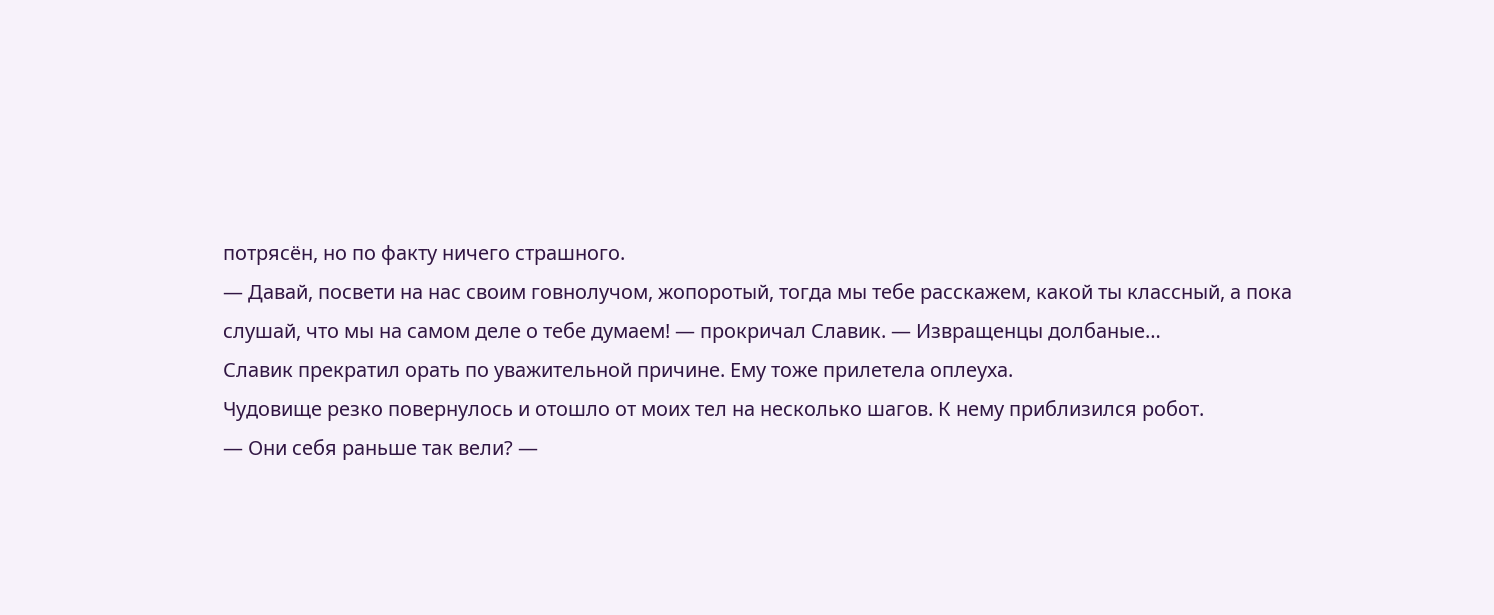потрясён, но по факту ничего страшного.
— Давай, посвети на нас своим говнолучом, жопоротый, тогда мы тебе расскажем, какой ты классный, а пока слушай, что мы на самом деле о тебе думаем! — прокричал Славик. — Извращенцы долбаные…
Славик прекратил орать по уважительной причине. Ему тоже прилетела оплеуха.
Чудовище резко повернулось и отошло от моих тел на несколько шагов. К нему приблизился робот.
— Они себя раньше так вели? —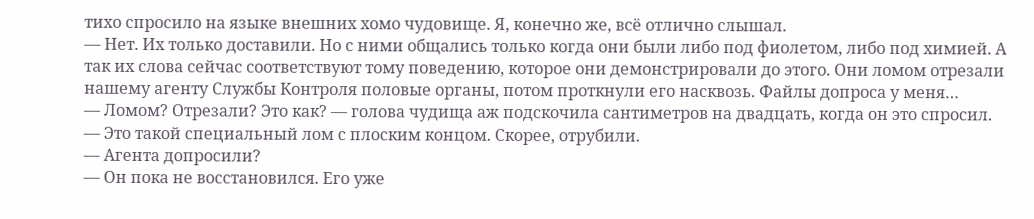тихо спросило на языке внешних хомо чудовище. Я, конечно же, всё отлично слышал.
— Нет. Их только доставили. Но с ними общались только когда они были либо под фиолетом, либо под химией. А так их слова сейчас соответствуют тому поведению, которое они демонстрировали до этого. Они ломом отрезали нашему агенту Службы Контроля половые органы, потом проткнули его насквозь. Файлы допроса у меня…
— Ломом? Отрезали? Это как? — голова чудища аж подскочила сантиметров на двадцать, когда он это спросил.
— Это такой специальный лом с плоским концом. Скорее, отрубили.
— Агента допросили?
— Он пока не восстановился. Его уже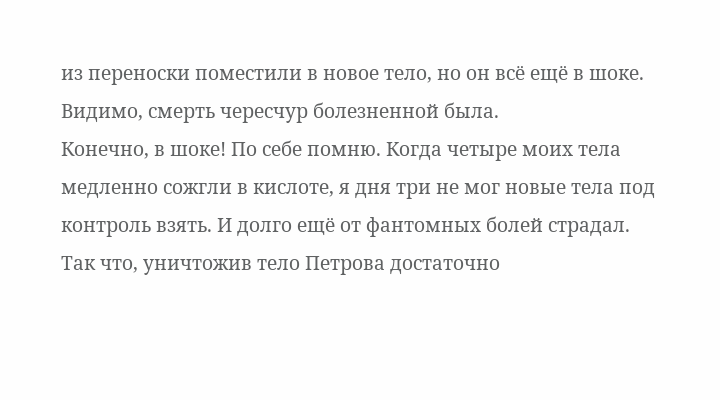из переноски поместили в новое тело, но он всё ещё в шоке. Видимо, смерть чересчур болезненной была.
Конечно, в шоке! По себе помню. Когда четыре моих тела медленно сожгли в кислоте, я дня три не мог новые тела под контроль взять. И долго ещё от фантомных болей страдал. Так что, уничтожив тело Петрова достаточно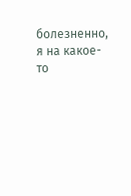болезненно, я на какое-то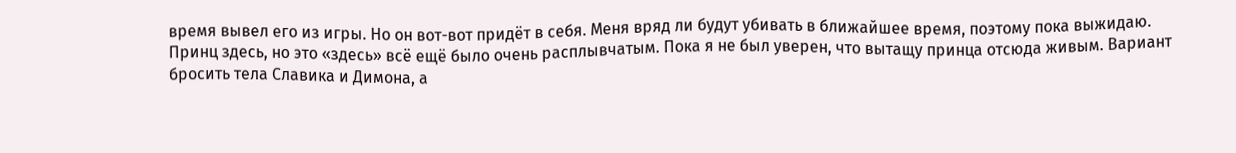время вывел его из игры. Но он вот-вот придёт в себя. Меня вряд ли будут убивать в ближайшее время, поэтому пока выжидаю. Принц здесь, но это «здесь» всё ещё было очень расплывчатым. Пока я не был уверен, что вытащу принца отсюда живым. Вариант бросить тела Славика и Димона, а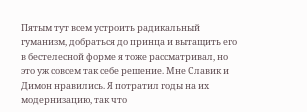Пятым тут всем устроить радикальный гуманизм, добраться до принца и вытащить его в бестелесной форме я тоже рассматривал, но это уж совсем так себе решение. Мне Славик и Димон нравились. Я потратил годы на их модернизацию, так что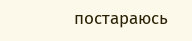постараюсь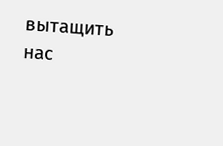вытащить нас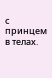с принцем в телах.